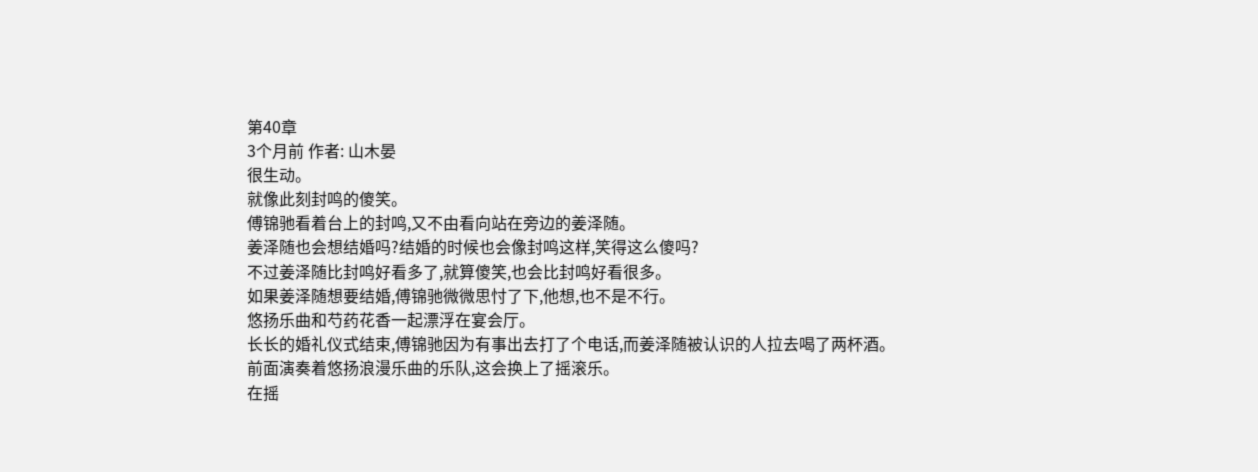第40章
3个月前 作者: 山木晏
很生动。
就像此刻封鸣的傻笑。
傅锦驰看着台上的封鸣,又不由看向站在旁边的姜泽随。
姜泽随也会想结婚吗?结婚的时候也会像封鸣这样,笑得这么傻吗?
不过姜泽随比封鸣好看多了,就算傻笑,也会比封鸣好看很多。
如果姜泽随想要结婚,傅锦驰微微思忖了下,他想,也不是不行。
悠扬乐曲和芍药花香一起漂浮在宴会厅。
长长的婚礼仪式结束,傅锦驰因为有事出去打了个电话,而姜泽随被认识的人拉去喝了两杯酒。
前面演奏着悠扬浪漫乐曲的乐队,这会换上了摇滚乐。
在摇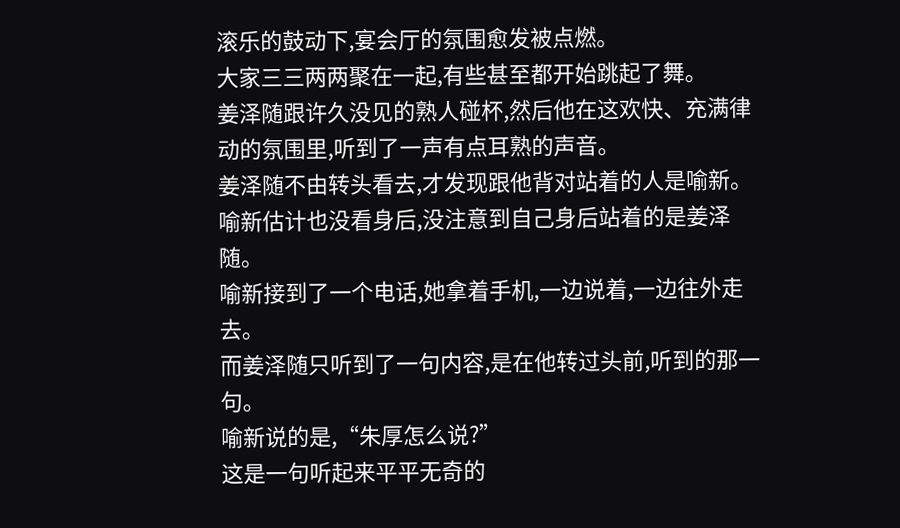滚乐的鼓动下,宴会厅的氛围愈发被点燃。
大家三三两两聚在一起,有些甚至都开始跳起了舞。
姜泽随跟许久没见的熟人碰杯,然后他在这欢快、充满律动的氛围里,听到了一声有点耳熟的声音。
姜泽随不由转头看去,才发现跟他背对站着的人是喻新。
喻新估计也没看身后,没注意到自己身后站着的是姜泽随。
喻新接到了一个电话,她拿着手机,一边说着,一边往外走去。
而姜泽随只听到了一句内容,是在他转过头前,听到的那一句。
喻新说的是,“朱厚怎么说?”
这是一句听起来平平无奇的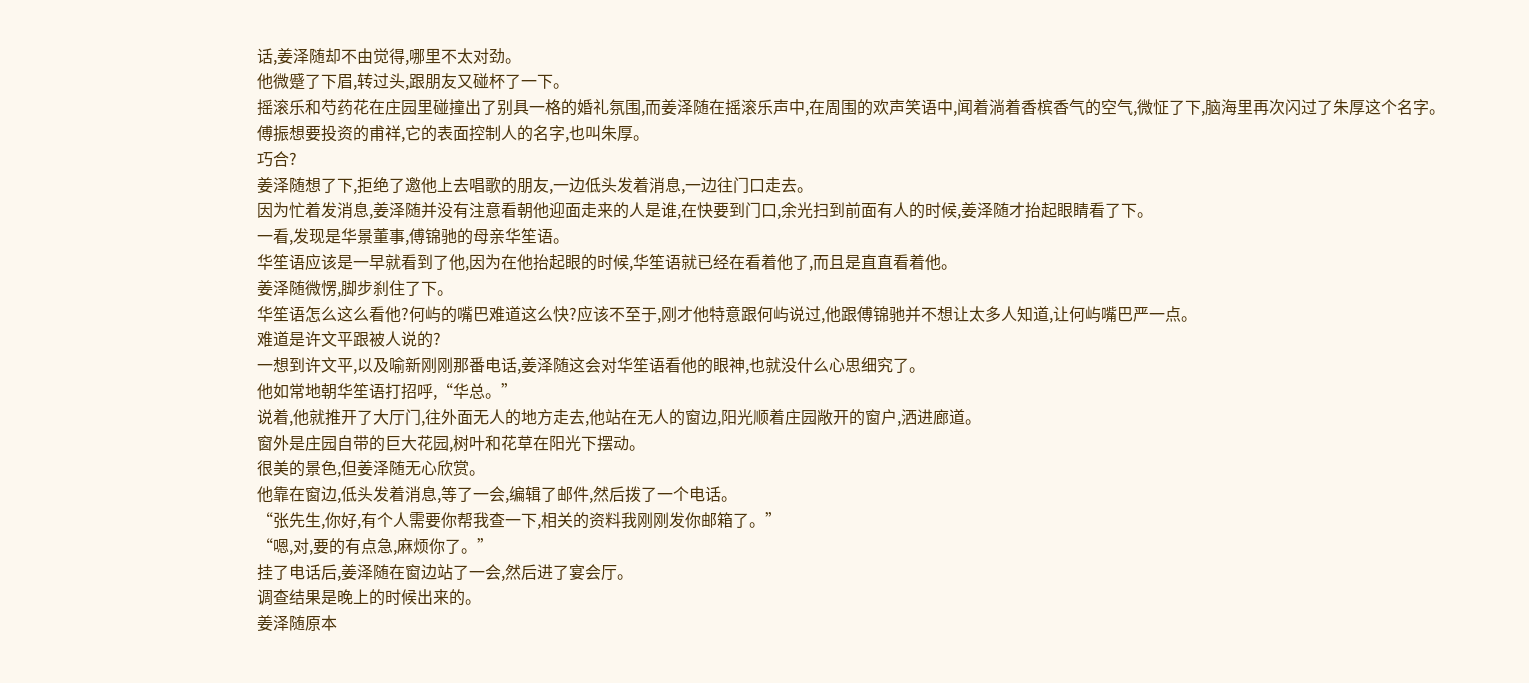话,姜泽随却不由觉得,哪里不太对劲。
他微蹙了下眉,转过头,跟朋友又碰杯了一下。
摇滚乐和芍药花在庄园里碰撞出了别具一格的婚礼氛围,而姜泽随在摇滚乐声中,在周围的欢声笑语中,闻着淌着香槟香气的空气,微怔了下,脑海里再次闪过了朱厚这个名字。
傅振想要投资的甫祥,它的表面控制人的名字,也叫朱厚。
巧合?
姜泽随想了下,拒绝了邀他上去唱歌的朋友,一边低头发着消息,一边往门口走去。
因为忙着发消息,姜泽随并没有注意看朝他迎面走来的人是谁,在快要到门口,余光扫到前面有人的时候,姜泽随才抬起眼睛看了下。
一看,发现是华景董事,傅锦驰的母亲华笙语。
华笙语应该是一早就看到了他,因为在他抬起眼的时候,华笙语就已经在看着他了,而且是直直看着他。
姜泽随微愣,脚步刹住了下。
华笙语怎么这么看他?何屿的嘴巴难道这么快?应该不至于,刚才他特意跟何屿说过,他跟傅锦驰并不想让太多人知道,让何屿嘴巴严一点。
难道是许文平跟被人说的?
一想到许文平,以及喻新刚刚那番电话,姜泽随这会对华笙语看他的眼神,也就没什么心思细究了。
他如常地朝华笙语打招呼,“华总。”
说着,他就推开了大厅门,往外面无人的地方走去,他站在无人的窗边,阳光顺着庄园敞开的窗户,洒进廊道。
窗外是庄园自带的巨大花园,树叶和花草在阳光下摆动。
很美的景色,但姜泽随无心欣赏。
他靠在窗边,低头发着消息,等了一会,编辑了邮件,然后拨了一个电话。
“张先生,你好,有个人需要你帮我查一下,相关的资料我刚刚发你邮箱了。”
“嗯,对,要的有点急,麻烦你了。”
挂了电话后,姜泽随在窗边站了一会,然后进了宴会厅。
调查结果是晚上的时候出来的。
姜泽随原本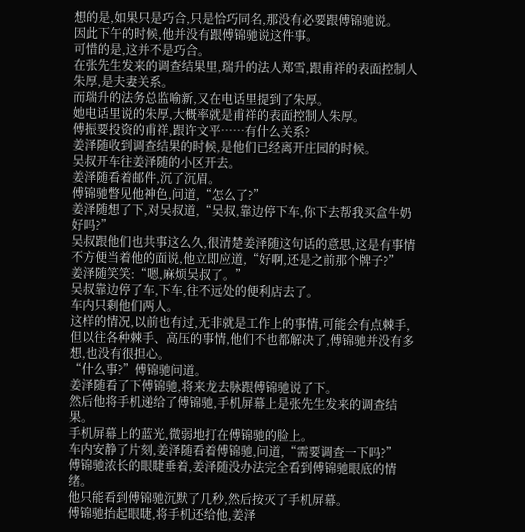想的是,如果只是巧合,只是恰巧同名,那没有必要跟傅锦驰说。
因此下午的时候,他并没有跟傅锦驰说这件事。
可惜的是,这并不是巧合。
在张先生发来的调查结果里,瑞升的法人郑雪,跟甫祥的表面控制人朱厚,是夫妻关系。
而瑞升的法务总监喻新,又在电话里提到了朱厚。
她电话里说的朱厚,大概率就是甫祥的表面控制人朱厚。
傅振要投资的甫祥,跟许文平……有什么关系?
姜泽随收到调查结果的时候,是他们已经离开庄园的时候。
吴叔开车往姜泽随的小区开去。
姜泽随看着邮件,沉了沉眉。
傅锦驰瞥见他神色,问道,“怎么了?”
姜泽随想了下,对吴叔道,“吴叔,靠边停下车,你下去帮我买盒牛奶好吗?”
吴叔跟他们也共事这么久,很清楚姜泽随这句话的意思,这是有事情不方便当着他的面说,他立即应道,“好啊,还是之前那个牌子?”
姜泽随笑笑:“嗯,麻烦吴叔了。”
吴叔靠边停了车,下车,往不远处的便利店去了。
车内只剩他们两人。
这样的情况,以前也有过,无非就是工作上的事情,可能会有点棘手,但以往各种棘手、高压的事情,他们不也都解决了,傅锦驰并没有多想,也没有很担心。
“什么事?”傅锦驰问道。
姜泽随看了下傅锦驰,将来龙去脉跟傅锦驰说了下。
然后他将手机递给了傅锦驰,手机屏幕上是张先生发来的调查结果。
手机屏幕上的蓝光,微弱地打在傅锦驰的脸上。
车内安静了片刻,姜泽随看着傅锦驰,问道,“需要调查一下吗?”
傅锦驰浓长的眼睫垂着,姜泽随没办法完全看到傅锦驰眼底的情绪。
他只能看到傅锦驰沉默了几秒,然后按灭了手机屏幕。
傅锦驰抬起眼睫,将手机还给他,姜泽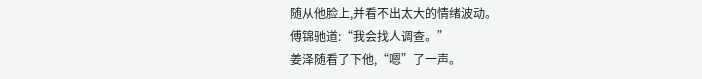随从他脸上,并看不出太大的情绪波动。
傅锦驰道:“我会找人调查。”
姜泽随看了下他,“嗯”了一声。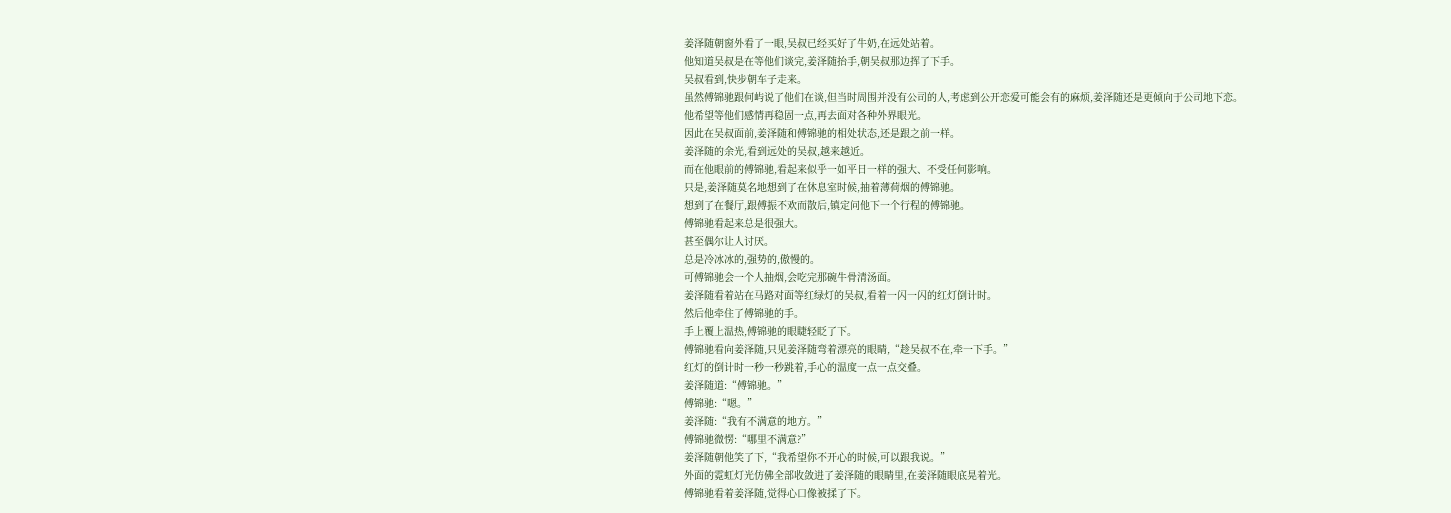姜泽随朝窗外看了一眼,吴叔已经买好了牛奶,在远处站着。
他知道吴叔是在等他们谈完,姜泽随抬手,朝吴叔那边挥了下手。
吴叔看到,快步朝车子走来。
虽然傅锦驰跟何屿说了他们在谈,但当时周围并没有公司的人,考虑到公开恋爱可能会有的麻烦,姜泽随还是更倾向于公司地下恋。
他希望等他们感情再稳固一点,再去面对各种外界眼光。
因此在吴叔面前,姜泽随和傅锦驰的相处状态,还是跟之前一样。
姜泽随的余光,看到远处的吴叔,越来越近。
而在他眼前的傅锦驰,看起来似乎一如平日一样的强大、不受任何影响。
只是,姜泽随莫名地想到了在休息室时候,抽着薄荷烟的傅锦驰。
想到了在餐厅,跟傅振不欢而散后,镇定问他下一个行程的傅锦驰。
傅锦驰看起来总是很强大。
甚至偶尔让人讨厌。
总是冷冰冰的,强势的,傲慢的。
可傅锦驰会一个人抽烟,会吃完那碗牛骨清汤面。
姜泽随看着站在马路对面等红绿灯的吴叔,看着一闪一闪的红灯倒计时。
然后他牵住了傅锦驰的手。
手上覆上温热,傅锦驰的眼睫轻眨了下。
傅锦驰看向姜泽随,只见姜泽随弯着漂亮的眼睛,“趁吴叔不在,牵一下手。”
红灯的倒计时一秒一秒跳着,手心的温度一点一点交叠。
姜泽随道:“傅锦驰。”
傅锦驰:“嗯。”
姜泽随:“我有不满意的地方。”
傅锦驰微愣:“哪里不满意?”
姜泽随朝他笑了下,“我希望你不开心的时候,可以跟我说。”
外面的霓虹灯光仿佛全部收敛进了姜泽随的眼睛里,在姜泽随眼底晃着光。
傅锦驰看着姜泽随,觉得心口像被揉了下。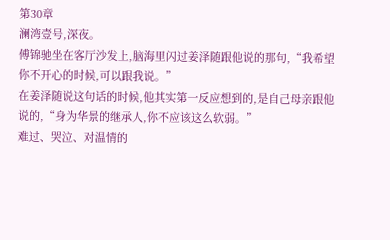第30章
澜湾壹号,深夜。
傅锦驰坐在客厅沙发上,脑海里闪过姜泽随跟他说的那句,“我希望你不开心的时候,可以跟我说。”
在姜泽随说这句话的时候,他其实第一反应想到的,是自己母亲跟他说的,“身为华景的继承人,你不应该这么软弱。”
难过、哭泣、对温情的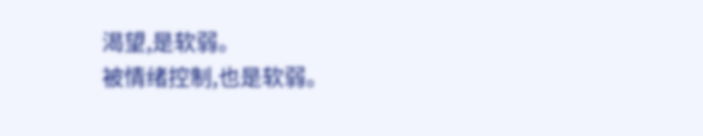渴望,是软弱。
被情绪控制,也是软弱。